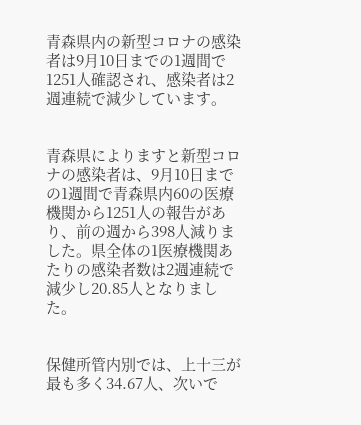青森県内の新型コロナの感染者は9月10日までの1週間で1251人確認され、感染者は2週連続で減少しています。


青森県によりますと新型コロナの感染者は、9月10日までの1週間で青森県内60の医療機関から1251人の報告があり、前の週から398人減りました。県全体の1医療機関あたりの感染者数は2週連続で減少し20.85人となりました。


保健所管内別では、上十三が最も多く34.67人、次いで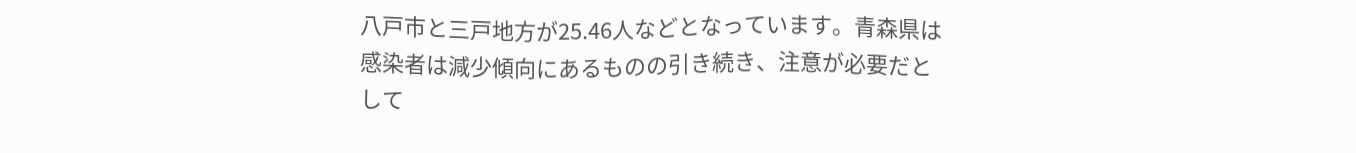八戸市と三戸地方が25.46人などとなっています。青森県は感染者は減少傾向にあるものの引き続き、注意が必要だとして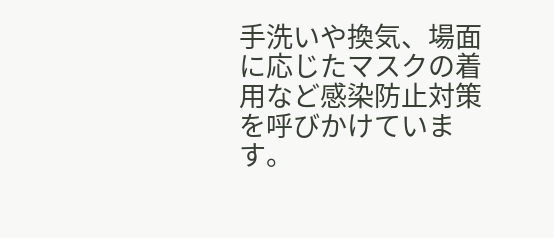手洗いや換気、場面に応じたマスクの着用など感染防止対策を呼びかけています。